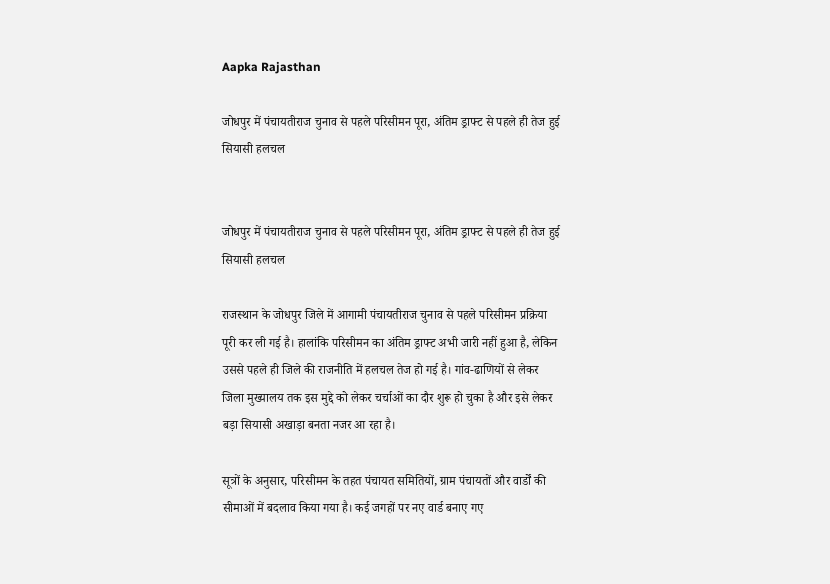Aapka Rajasthan

जोधपुर में पंचायतीराज चुनाव से पहले परिसीमन पूरा, अंतिम ड्राफ्ट से पहले ही तेज हुई सियासी हलचल


जोधपुर में पंचायतीराज चुनाव से पहले परिसीमन पूरा, अंतिम ड्राफ्ट से पहले ही तेज हुई सियासी हलचल

राजस्थान के जोधपुर जिले में आगामी पंचायतीराज चुनाव से पहले परिसीमन प्रक्रिया पूरी कर ली गई है। हालांकि परिसीमन का अंतिम ड्राफ्ट अभी जारी नहीं हुआ है, लेकिन उससे पहले ही जिले की राजनीति में हलचल तेज हो गई है। गांव-ढाणियों से लेकर जिला मुख्यालय तक इस मुद्दे को लेकर चर्चाओं का दौर शुरू हो चुका है और इसे लेकर बड़ा सियासी अखाड़ा बनता नजर आ रहा है।

सूत्रों के अनुसार, परिसीमन के तहत पंचायत समितियों, ग्राम पंचायतों और वार्डों की सीमाओं में बदलाव किया गया है। कई जगहों पर नए वार्ड बनाए गए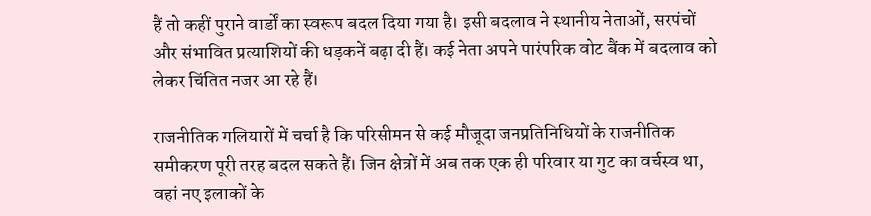हैं तो कहीं पुराने वार्डों का स्वरूप बदल दिया गया है। इसी बदलाव ने स्थानीय नेताओं, सरपंचों और संभावित प्रत्याशियों की धड़कनें बढ़ा दी हैं। कई नेता अपने पारंपरिक वोट बैंक में बदलाव को लेकर चिंतित नजर आ रहे हैं।

राजनीतिक गलियारों में चर्चा है कि परिसीमन से कई मौजूदा जनप्रतिनिधियों के राजनीतिक समीकरण पूरी तरह बदल सकते हैं। जिन क्षेत्रों में अब तक एक ही परिवार या गुट का वर्चस्व था, वहां नए इलाकों के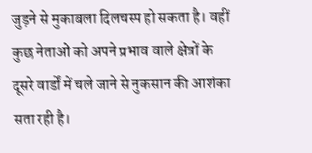जुड़ने से मुकाबला दिलचस्प हो सकता है। वहीं कुछ नेताओं को अपने प्रभाव वाले क्षेत्रों के दूसरे वार्डों में चले जाने से नुकसान की आशंका सता रही है।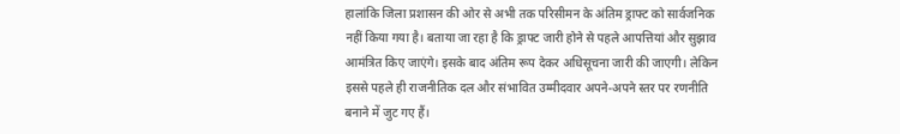हालांकि जिला प्रशासन की ओर से अभी तक परिसीमन के अंतिम ड्राफ्ट को सार्वजनिक नहीं किया गया है। बताया जा रहा है कि ड्राफ्ट जारी होने से पहले आपत्तियां और सुझाव आमंत्रित किए जाएंगे। इसके बाद अंतिम रूप देकर अधिसूचना जारी की जाएगी। लेकिन इससे पहले ही राजनीतिक दल और संभावित उम्मीदवार अपने-अपने स्तर पर रणनीति बनाने में जुट गए हैं।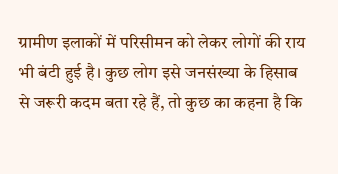ग्रामीण इलाकों में परिसीमन को लेकर लोगों की राय भी बंटी हुई है। कुछ लोग इसे जनसंख्या के हिसाब से जरूरी कदम बता रहे हैं, तो कुछ का कहना है कि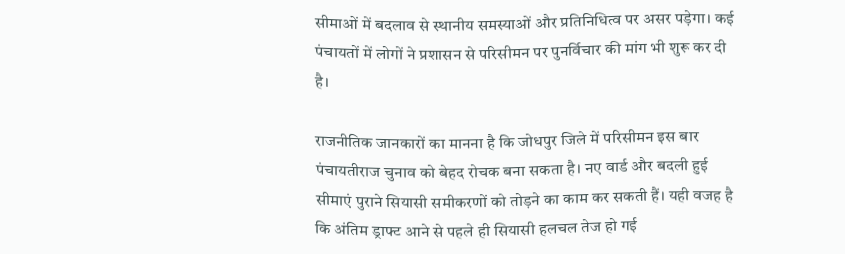सीमाओं में बदलाव से स्थानीय समस्याओं और प्रतिनिधित्व पर असर पड़ेगा। कई पंचायतों में लोगों ने प्रशासन से परिसीमन पर पुनर्विचार की मांग भी शुरू कर दी है।

राजनीतिक जानकारों का मानना है कि जोधपुर जिले में परिसीमन इस बार पंचायतीराज चुनाव को बेहद रोचक बना सकता है। नए वार्ड और बदली हुई सीमाएं पुराने सियासी समीकरणों को तोड़ने का काम कर सकती हैं। यही वजह है कि अंतिम ड्राफ्ट आने से पहले ही सियासी हलचल तेज हो गई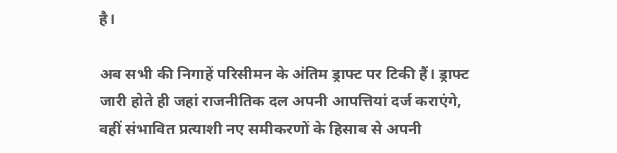है।

अब सभी की निगाहें परिसीमन के अंतिम ड्राफ्ट पर टिकी हैं। ड्राफ्ट जारी होते ही जहां राजनीतिक दल अपनी आपत्तियां दर्ज कराएंगे, वहीं संभावित प्रत्याशी नए समीकरणों के हिसाब से अपनी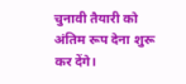चुनावी तैयारी को अंतिम रूप देना शुरू कर देंगे।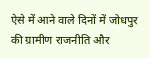ऐसे में आने वाले दिनों में जोधपुर की ग्रामीण राजनीति और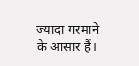ज्यादा गरमाने के आसार हैं।